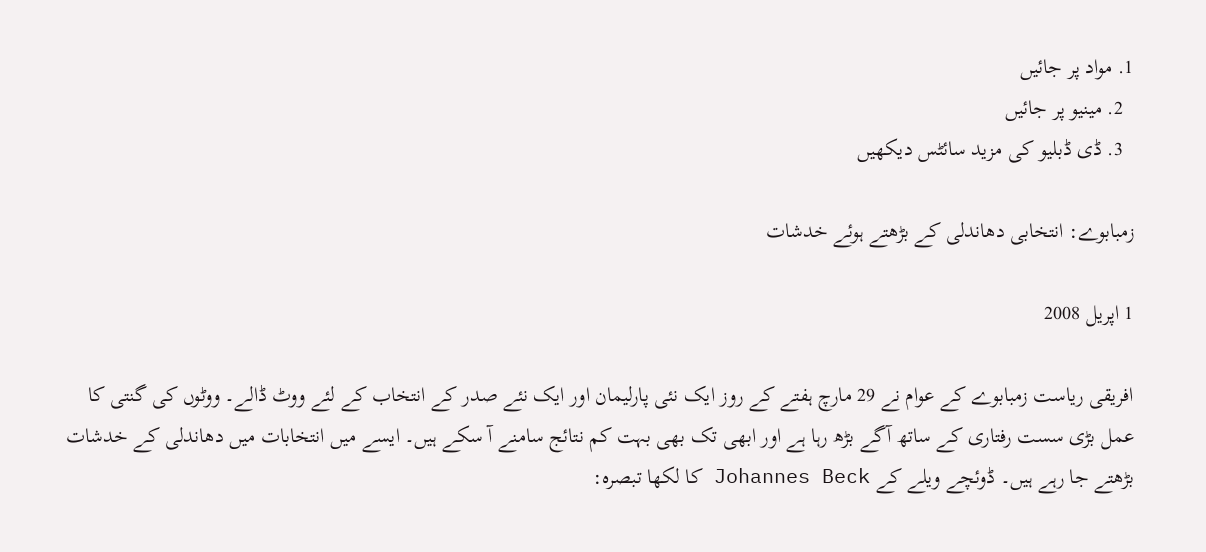1. مواد پر جائیں
  2. مینیو پر جائیں
  3. ڈی ڈبلیو کی مزید سائٹس دیکھیں

زمبابوے: انتخابی دھاندلی کے بڑھتے ہوئے خدشات

1 اپریل 2008

افریقی ریاست زمبابوے کے عوام نے 29 مارچ ہفتے کے روز ایک نئی پارلیمان اور ایک نئے صدر کے انتخاب کے لئے ووٹ ڈالے۔ ووٹوں کی گنتی کا عمل بڑی سست رفتاری کے ساتھ آگے بڑھ رہا ہے اور ابھی تک بھی بہت کم نتائج سامنے آ سکے ہیں۔ ایسے میں انتخابات میں دھاندلی کے خدشات بڑھتے جا رہے ہیں۔ ڈوئچے ویلے کے Johannes Beck کا لکھا تبصرہ: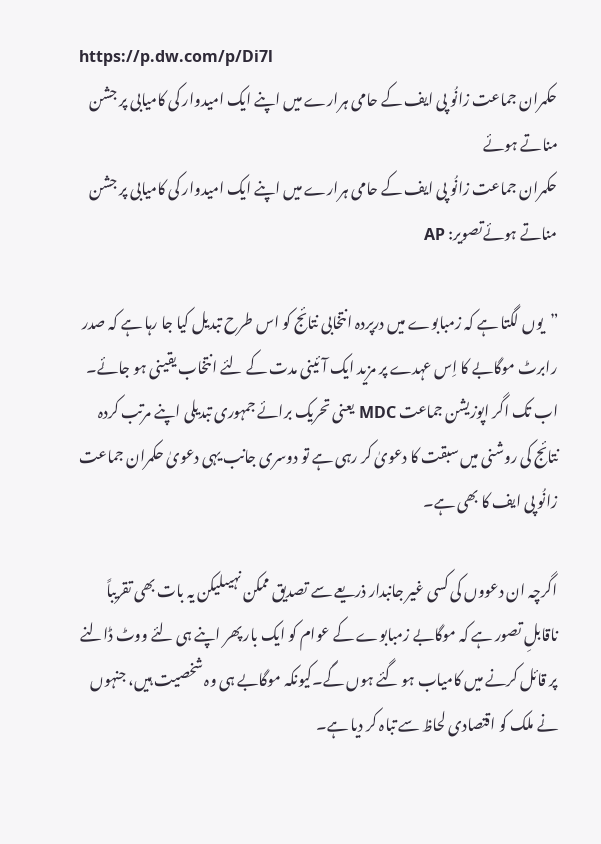https://p.dw.com/p/Di7l
حکمران جماعت زانُو پی ایف کے حامی ہرارے میں اپنے ایک امیدوار کی کامیابی پر جشن مناتے ہوئے
حکمران جماعت زانُو پی ایف کے حامی ہرارے میں اپنے ایک امیدوار کی کامیابی پر جشن مناتے ہوئےتصویر: AP

”یوں لگتا ہے کہ زمبابوے میں درپردہ انتخابی نتائج کو اس طرح تبدیل کیا جا رہا ہے کہ صدر رابرٹ موگابے کا اِس عہدے پر مزید ایک آئینی مدت کے لئے انتخاب یقینی ہو جائے۔ اب تک اگر اپوزیشن جماعت MDC یعنی تحریک برائے جمہوری تبدیلی اپنے مرتب کردہ نتائج کی روشنی میں سبقت کا دعویٰ کر رہی ہے تو دوسری جانب یہی دعویٰ حکمران جماعت زانُو پی ایف کا بھی ہے۔

اگرچہ ان دعووں کی کسی غیر جانبدار ذریعے سے تصدیق ممکن نہیںلیکن یہ بات بھی تقریباً ناقابلِ تصور ہے کہ موگابے زمبابوے کے عوام کو ایک بار پھر اپنے ہی لئے ووٹ ڈالنے پر قائل کرنے میں کامیاب ہو گئے ہوں گے۔کیونکہ موگابے ہی وہ شخصیت ہیں، جنہوں نے ملک کو اقتصادی لحاظ سے تباہ کر دیا ہے۔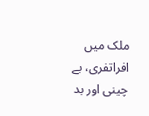ملک میں افراتفری، بے چینی اور بد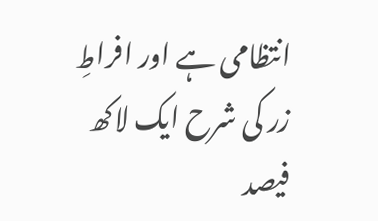انتظامی ہے اور افراطِ زر کی شرح ایک لاکھ فیصد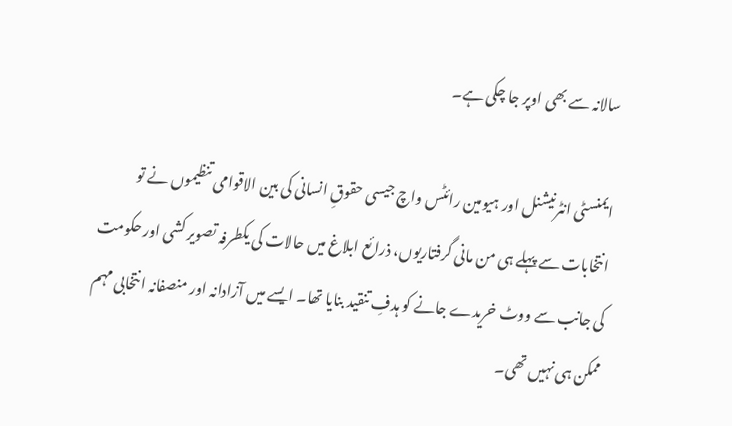سالانہ سے بھی اوپر جا چکی ہے۔

ایمنسٹی انٹرنیشنل اور ہیومین رائٹس واچ جیسی حقوقِ انسانی کی بین الاقوامی تنظیموں نے تو انتخابات سے پہلے ہی من مانی گرفتاریوں، ذرائع ابلاغ میں حالات کی یکطرفہ تصویر کشی اور حکومت کی جانب سے ووٹ خریدے جانے کو ہدفِ تنقید بنایا تھا۔ ایسے میں آزادانہ اور منصفانہ انتخابی مہم ممکن ہی نہیں تھی۔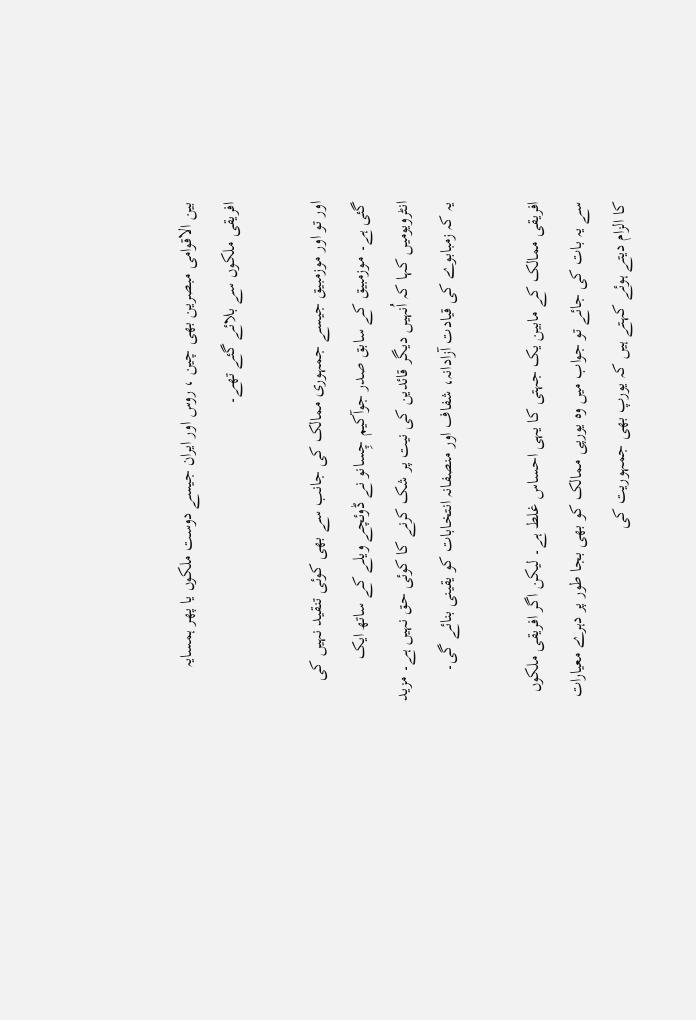بین الاقوامی مبصرین بھی چین ، روس اور ایران جیسے دوست ملکوں یا پھر ہمسایہ افریقی ملکوں سے بلائے گئے تھے۔

اور تو اور موزمبیق جیسے جمہوری ممالک کی جانب سے بھی کوئی تنقید نہیں کی گئی ہے۔ موزمبیق کے سابق صدر جوآکیم چِسانو نے ڈوئچے ویلے کے ساتھ ایک انٹرویومیں کہا کہ اُنہیں دیگر قائدین کی نیت پر شک کرنے کا کوئی حق نہیں ہے۔ مزید یہ کہ زمبابوے کی قیادت آزادانہ، شفاف اور منصفانہ انتخابات کو یقینی بنائے گی۔

افریقی ممالک کے مابین یک جہتی کا یہی احساس غلط ہے۔ لیکن اگر افریقی ملکوں سے یہ بات کی جائے تو جواب میں وہ یورپی ممالک کو بھی بجا طور پر دہرے معیارات کا الزام دیتے ہوئے کہتے ہیں کہ یورپ بھی جمہوریت کی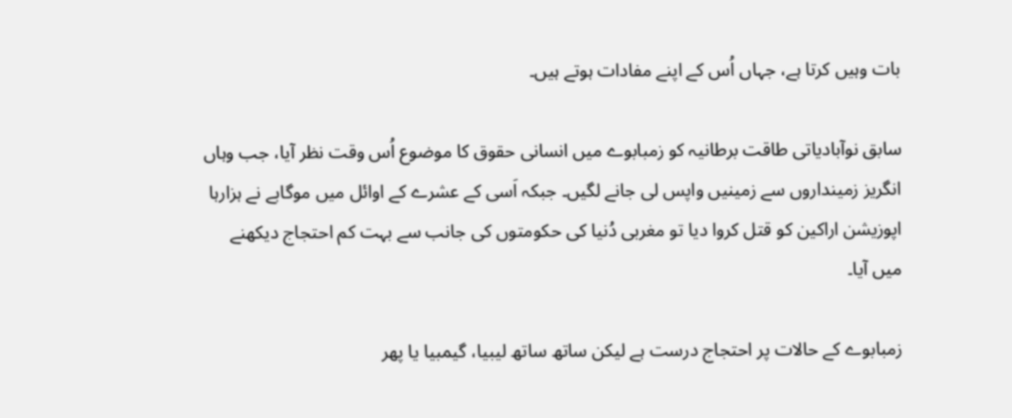بات وہیں کرتا ہے، جہاں اُس کے اپنے مفادات ہوتے ہیں۔

سابق نوآبادیاتی طاقت برطانیہ کو زمبابوے میں انسانی حقوق کا موضوع اُس وقت نظر آیا، جب وہاں انگریز زمینداروں سے زمینیں واپس لی جانے لگیں۔ جبکہ اَسی کے عشرے کے اوائل میں موگابے نے ہزارہا اپوزیشن اراکین کو قتل کروا دیا تو مغربی دُنیا کی حکومتوں کی جانب سے بہت کم احتجاج دیکھنے میں آیا۔

زمبابوے کے حالات پر احتجاج درست ہے لیکن ساتھ ساتھ لیبیا، گیمبیا یا پھر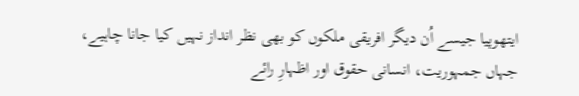ایتھوپیا جیسے اُن دیگر افریقی ملکوں کو بھی نظر انداز نہیں کیا جانا چاہیے، جہاں جمہوریت، انسانی حقوق اور اظہارِ رائے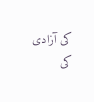کی آزادی کی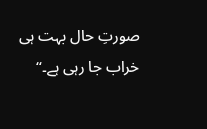صورتِ حال بہت ہی خراب جا رہی ہے۔“